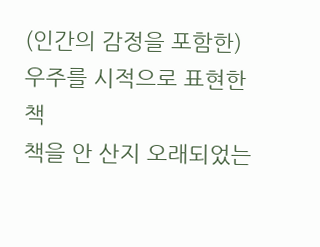(인간의 감정을 포함한)우주를 시적으로 표현한 책
책을 안 산지 오래되었는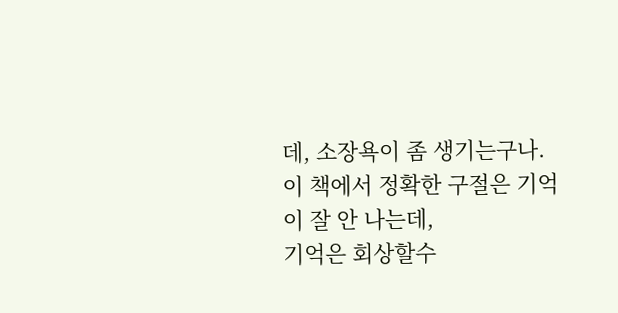데, 소장욕이 좀 생기는구나.
이 책에서 정확한 구절은 기억이 잘 안 나는데,
기억은 회상할수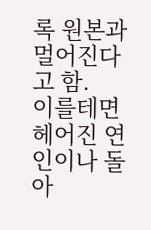록 원본과 멀어진다고 함.
이를테면 헤어진 연인이나 돌아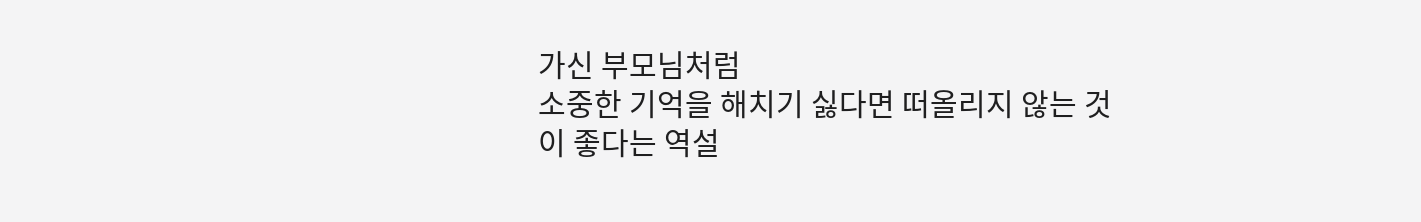가신 부모님처럼
소중한 기억을 해치기 싫다면 떠올리지 않는 것이 좋다는 역설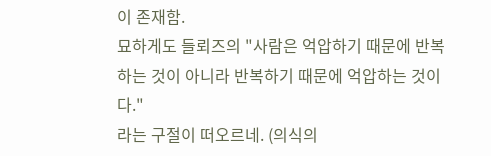이 존재함.
묘하게도 들뢰즈의 "사람은 억압하기 때문에 반복하는 것이 아니라 반복하기 때문에 억압하는 것이다."
라는 구절이 떠오르네. (의식의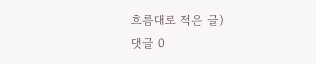흐름대로 적은 글)
댓글 0